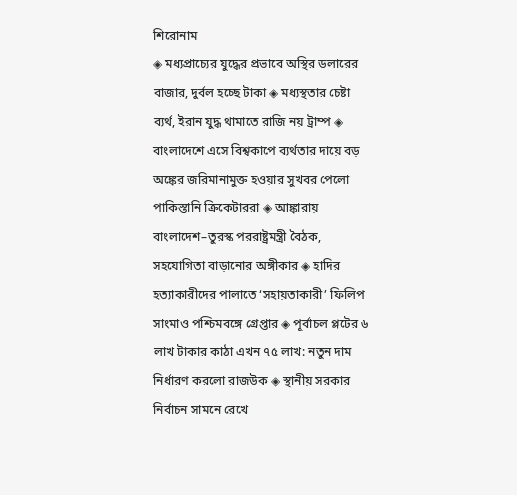শিরোনাম
◈ মধ্যপ্রাচ্যের যুদ্ধের প্রভাবে অস্থির ডলারের বাজার, দুর্বল হচ্ছে টাকা ◈ মধ্যস্থতার চেষ্টা ব্যর্থ, ইরান যুদ্ধ থামাতে রাজি নয় ট্রাম্প ◈ বাংলাদেশে এসে বিশ্বকাপে ব্যর্থতার দায়ে বড় অঙ্কের জরিমানামুক্ত হওয়ার সুখবর পেলো পাকিস্তানি ক্রিকেটাররা ◈ আঙ্কারায় বাংলাদেশ–তুরস্ক পররাষ্ট্রমন্ত্রী বৈঠক, সহযোগিতা বাড়ানোর অঙ্গীকার ◈ হাদির হত্যাকারীদের পালাতে ‘সহায়তাকারী’ ফিলিপ সাংমাও পশ্চিমবঙ্গে গ্রেপ্তার ◈ পূর্বাচল প্লটের ৬ লাখ টাকার কাঠা এখন ৭৫ লাখ: নতুন দাম নির্ধারণ করলো রাজউক ◈ স্থানীয় সরকার নির্বাচন সামনে রেখে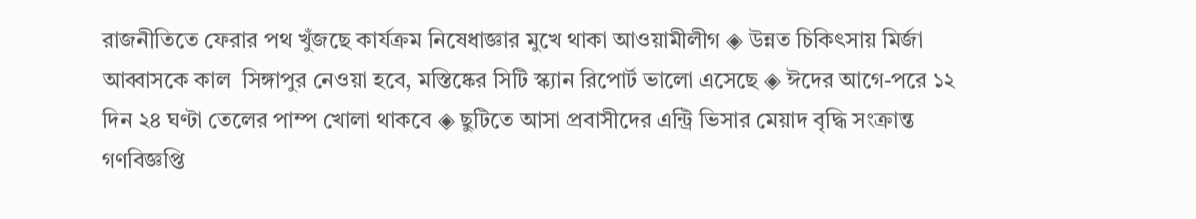রাজনীতিতে ফেরার পথ খুঁজছে কার্যক্রম নিষেধাজ্ঞার মুখে থাকা আওয়ামীলীগ ◈ উন্নত চিকিৎসায় মির্জা আব্বাসকে কাল  সিঙ্গাপুর নেওয়া হবে, মস্তিষ্কের সিটি স্ক্যান রিপোর্ট ভালো এসেছে ◈ ঈদের আগে-পরে ১২ দিন ২৪ ঘণ্টা তেলের পাম্প খোলা থাকবে ◈ ছুটিতে আসা প্রবাসীদের এন্ট্রি ভিসার মেয়াদ বৃদ্ধি সংক্রান্ত গণবিজ্ঞপ্তি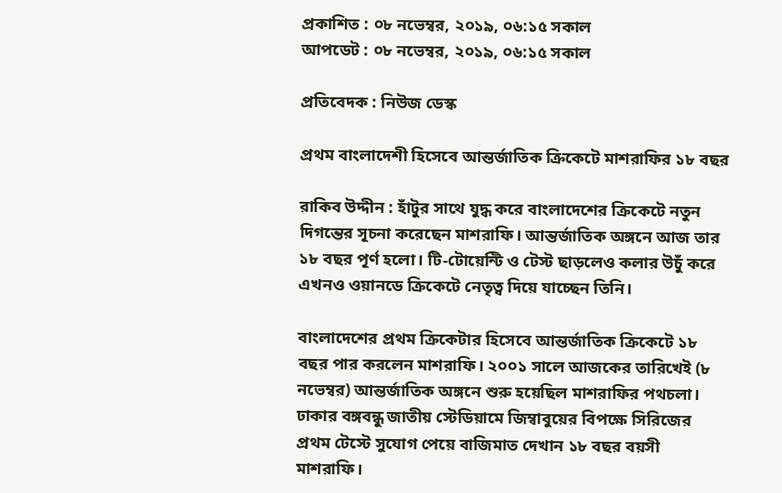প্রকাশিত : ০৮ নভেম্বর, ২০১৯, ০৬:১৫ সকাল
আপডেট : ০৮ নভেম্বর, ২০১৯, ০৬:১৫ সকাল

প্রতিবেদক : নিউজ ডেস্ক

প্রথম বাংলাদেশী হিসেবে আন্তর্জাতিক ক্রিকেটে মাশরাফির ১৮ বছর

রাকিব উদ্দীন : হাঁটুর সাথে যুদ্ধ করে বাংলাদেশের ক্রিকেটে নতুন দিগন্তের সূচনা করেছেন মাশরাফি। আন্তর্জাতিক অঙ্গনে আজ তার ১৮ বছর পূর্ণ হলো। টি-টোয়েন্টি ও টেস্ট ছাড়লেও কলার উচুঁ করে এখনও ওয়ানডে ক্রিকেটে নেতৃত্ব দিয়ে যাচ্ছেন তিনি।

বাংলাদেশের প্রথম ক্রিকেটার হিসেবে আন্তর্জাতিক ক্রিকেটে ১৮ বছর পার করলেন মাশরাফি। ২০০১ সালে আজকের তারিখেই (৮ নভেম্বর) আন্তর্জাতিক অঙ্গনে শুরু হয়েছিল মাশরাফির পথচলা। ঢাকার বঙ্গবন্ধু জাতীয় স্টেডিয়ামে জিম্বাবুয়ের বিপক্ষে সিরিজের প্রথম টেস্টে সুযোগ পেয়ে বাজিমাত দেখান ১৮ বছর বয়সী মাশরাফি।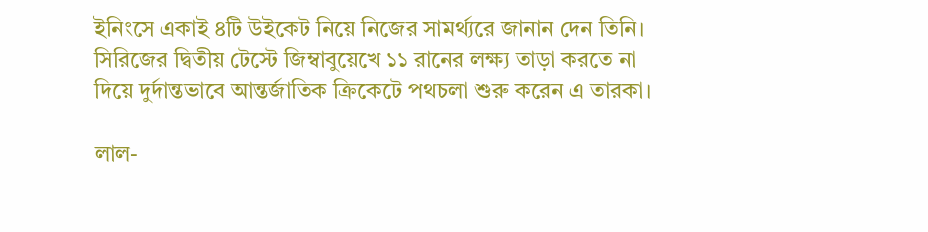ইনিংসে একাই ৪টি উইকেট নিয়ে নিজের সামর্থ্যরে জানান দেন তিনি। সিরিজের দ্বিতীয় টেস্টে জিম্বাবুয়েখে ১১ রানের লক্ষ্য তাড়া করতে না দিয়ে দুর্দান্তভাবে আন্তর্জাতিক ক্রিকেটে পথচলা শুরু করেন এ তারকা।

লাল-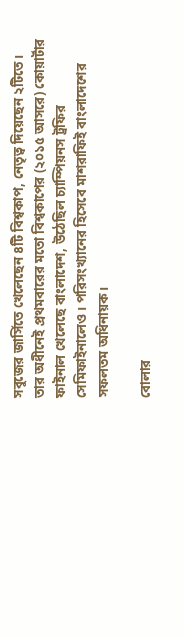সবুজের জার্সিতে খেলেছেন ৪টি বিশ্বকাপ, নেতৃত্ব দিয়েছেন ২টিতে। তার অধীনেই প্রথমবারের মতো বিশ্বকাপের (২০১৫ আসরে) কোয়ার্টার ফাইনাল খেলেছে বাংলাদেশ, উঠেছিল চ্যাম্পিয়নস ট্রফির সেমিফাইনালেও। পরিসংখ্যানের হিসেবে মাশরাফিই বাংলাদেশের সফলতম অধিনায়ক।

বোলার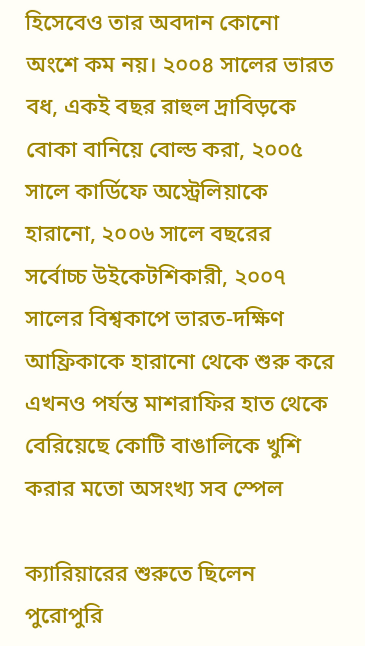হিসেবেও তার অবদান কোনো অংশে কম নয়। ২০০৪ সালের ভারত বধ, একই বছর রাহুল দ্রাবিড়কে বোকা বানিয়ে বোল্ড করা, ২০০৫ সালে কার্ডিফে অস্ট্রেলিয়াকে হারানো, ২০০৬ সালে বছরের সর্বোচ্চ উইকেটশিকারী, ২০০৭ সালের বিশ্বকাপে ভারত-দক্ষিণ আফ্রিকাকে হারানো থেকে শুরু করে এখনও পর্যন্ত মাশরাফির হাত থেকে বেরিয়েছে কোটি বাঙালিকে খুশি করার মতো অসংখ্য সব স্পেল

ক্যারিয়ারের শুরুতে ছিলেন পুরোপুরি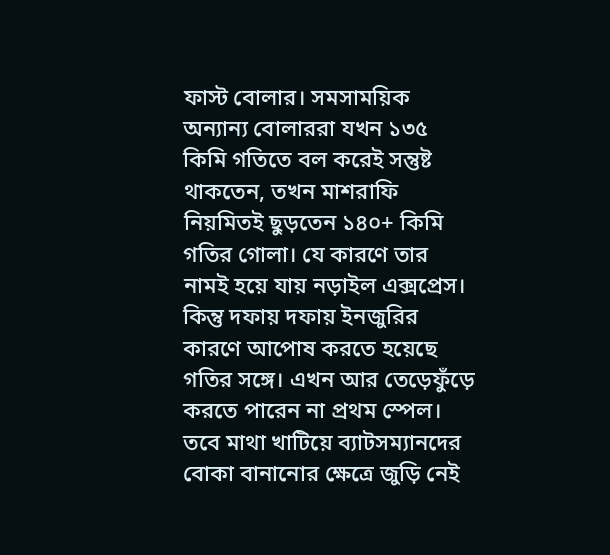ফাস্ট বোলার। সমসাময়িক অন্যান্য বোলাররা যখন ১৩৫ কিমি গতিতে বল করেই সন্তুষ্ট থাকতেন, তখন মাশরাফি নিয়মিতই ছুড়তেন ১৪০+ কিমি গতির গোলা। যে কারণে তার নামই হয়ে যায় নড়াইল এক্সপ্রেস। কিন্তু দফায় দফায় ইনজুরির কারণে আপোষ করতে হয়েছে গতির সঙ্গে। এখন আর তেড়েফুঁড়ে করতে পারেন না প্রথম স্পেল। তবে মাথা খাটিয়ে ব্যাটসম্যানদের বোকা বানানোর ক্ষেত্রে জুড়ি নেই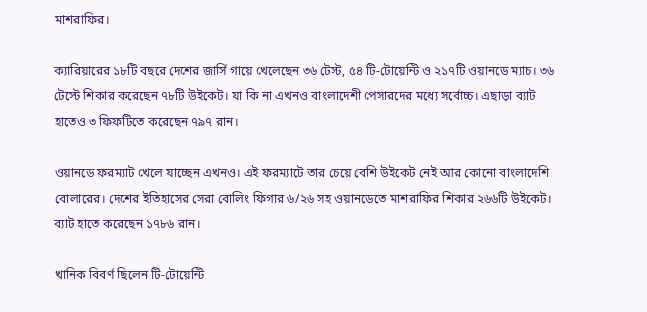মাশরাফির।

ক্যারিয়ারের ১৮টি বছরে দেশের জার্সি গায়ে খেলেছেন ৩৬ টেস্ট, ৫৪ টি-টোয়েন্টি ও ২১৭টি ওয়ানডে ম্যাচ। ৩৬ টেস্টে শিকার করেছেন ৭৮টি উইকেট। যা কি না এখনও বাংলাদেশী পেসারদের মধ্যে সর্বোচ্চ। এছাড়া ব্যাট হাতেও ৩ ফিফটিতে করেছেন ৭৯৭ রান।

ওয়ানডে ফরম্যাট খেলে যাচ্ছেন এখনও। এই ফরম্যাটে তার চেয়ে বেশি উইকেট নেই আর কোনো বাংলাদেশি বোলারের। দেশের ইতিহাসের সেরা বোলিং ফিগার ৬/২৬ সহ ওয়ানডেতে মাশরাফির শিকার ২৬৬টি উইকেট। ব্যাট হাতে করেছেন ১৭৮৬ রান।

খানিক বিবর্ণ ছিলেন টি-টোয়েন্টি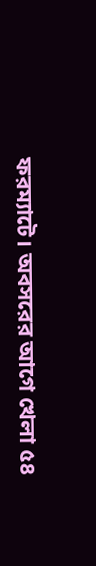ফরম্যাটে। অবসরের আগে খেলা ৫৪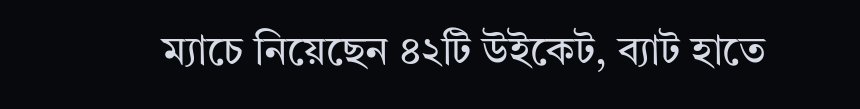ম্যাচে নিয়েছেন ৪২টি উইকেট, ব্যাট হাতে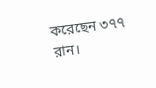করেছেন ৩৭৭ রান।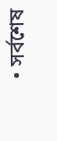• সর্বশেষ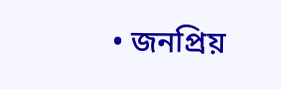• জনপ্রিয়